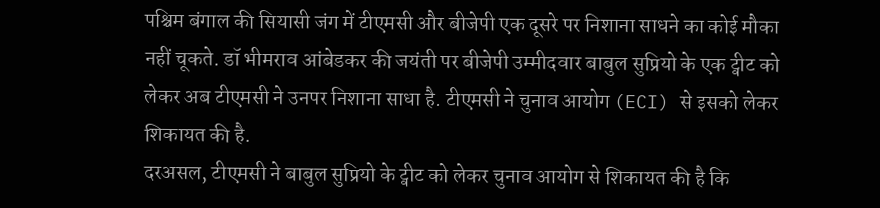पश्चिम बंगाल की सियासी जंग में टीएमसी और बीजेपी एक दूसरे पर निशाना साधने का कोई मौका नहीं चूकते. डॉ भीमराव आंबेडकर की जयंती पर बीजेपी उम्मीदवार बाबुल सुप्रियो के एक ट्वीट को लेकर अब टीएमसी ने उनपर निशाना साधा है. टीएमसी ने चुनाव आयोग (ECI) से इसको लेकर शिकायत की है.
दरअसल, टीएमसी ने बाबुल सुप्रियो के ट्वीट को लेकर चुनाव आयोग से शिकायत की है कि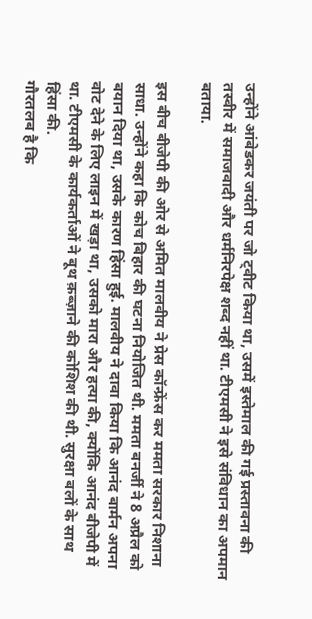उन्होंने आंबेडकर जयंती पर जो ट्वीट किया था, उसमें इस्तेमाल की गई प्रस्तावना की तस्वीर में समाजवादी और धर्मनिरपेक्ष शब्द नहीं था. टीएमसी ने इसे संविधान का अपमान बताया.

इस बीच बीजेपी की ओर से अमित मालवीय ने प्रेस कॉन्फ्रेंस कर ममता सरकार निशाना साधा. उन्होंने कहा कि कोच बिहार की घटना नियोजित थी. ममता बनर्जी ने 8 अप्रैल को बयान दिया था, उसके कारण हिंसा हुई. मालवीय ने दावा किया कि आनंद बार्मन अपना वोट देने के लिए लाइन में खड़ा था, उसको मारा और हत्या की, क्योंकि आनंद बीजेपी में था. टीएमसी के कार्यकर्ताओं ने बूथ क़ब्ज़ाने की कोशिश की थी. सुरक्षा बलों के साथ हिंसा की.
गौरतलब है कि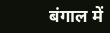बंगाल में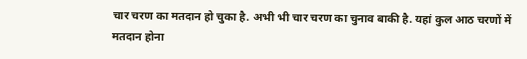चार चरण का मतदान हो चुका है. अभी भी चार चरण का चुनाव बाकी है. यहां कुल आठ चरणों में मतदान होना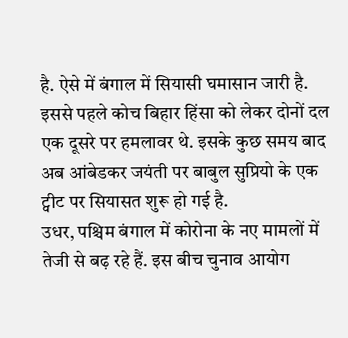है. ऐसे में बंगाल में सियासी घमासान जारी है. इससे पहले कोच बिहार हिंसा को लेकर दोनों दल एक दूसरे पर हमलावर थे. इसके कुछ समय बाद अब आंबेडकर जयंती पर बाबुल सुप्रियो के एक ट्वीट पर सियासत शुरू हो गई है.
उधर, पश्चिम बंगाल में कोरोना के नए मामलों में तेजी से बढ़ रहे हैं. इस बीच चुनाव आयोग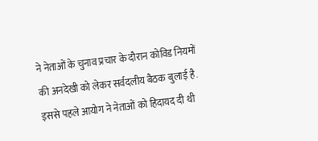ने नेताओं के चुनाव प्रचार के दौरान कोविड नियमों की अनदेखी को लेकर सर्वदलीय बैठक बुलाई है. इससे पहले आयोग ने नेताओं को हिदायद दी थी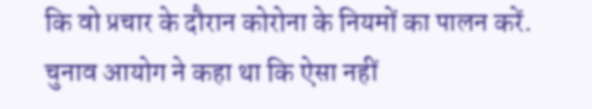कि वो प्रचार के दौरान कोरोना के नियमों का पालन करें. चुनाव आयोग ने कहा था कि ऐसा नहीं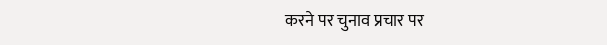करने पर चुनाव प्रचार पर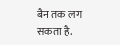बैन तक लग सकता है.